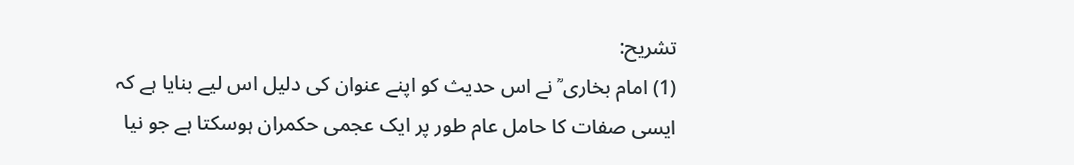تشریح:
(1) امام بخاری ؒ نے اس حدیث کو اپنے عنوان کی دلیل اس لیے بنایا ہے کہ ایسی صفات کا حامل عام طور پر ایک عجمی حکمران ہوسکتا ہے جو نیا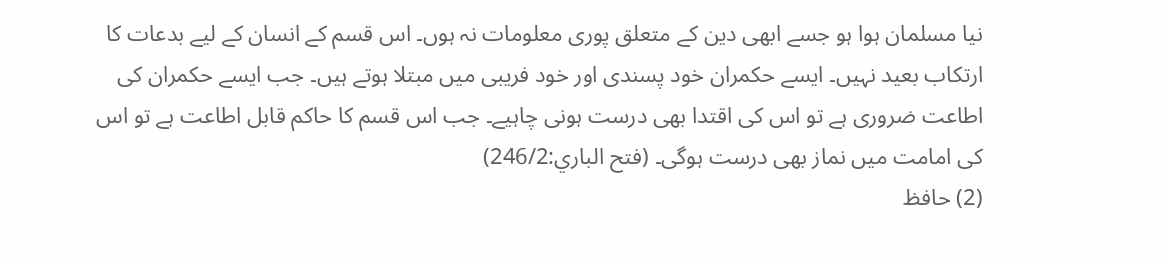نیا مسلمان ہوا ہو جسے ابھی دین کے متعلق پوری معلومات نہ ہوں۔ اس قسم کے انسان کے لیے بدعات کا ارتکاب بعید نہیں۔ ایسے حکمران خود پسندی اور خود فریبی میں مبتلا ہوتے ہیں۔ جب ایسے حکمران کی اطاعت ضروری ہے تو اس کی اقتدا بھی درست ہونی چاہیے۔ جب اس قسم کا حاکم قابل اطاعت ہے تو اس کی امامت میں نماز بھی درست ہوگی۔ (فتح الباري:246/2)
(2) حافظ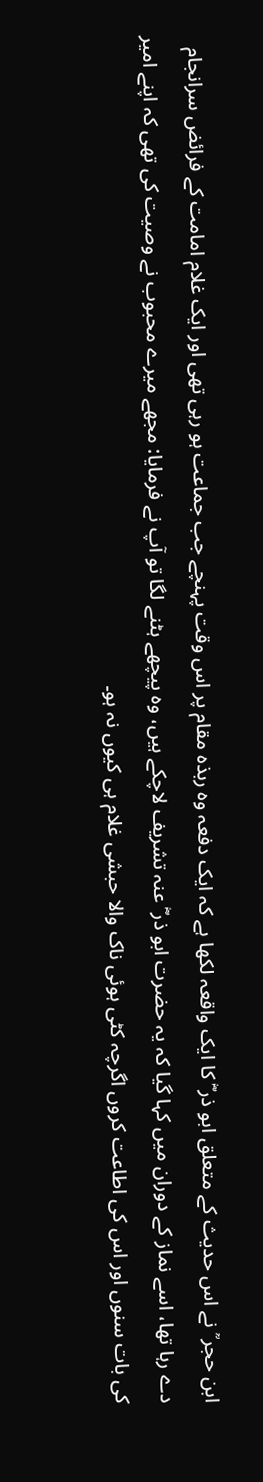ابن حجر ؒ نے اس حدیث کے متعلق ابو ذر ؓ کا ایک واقعہ لکھا ہے کہ ایک دفعہ وہ ربذہ مقام پر اس وقت پہنچے جب جماعت ہو رہی تھی اور ایک غلام امامت کے فرائض سرانجام دے رہا تھا، اسے نماز کے دوران میں کہا گیا کہ یہ حضرت ابو ذر ؓ عنہ تشریف لاچکے ہیں، وہ پیچھے ہٹنے لگا تو آپ نے فرمایا: مجھے میرے محبوب نے وصیت کی تھی کہ اپنے امیر کی بات سنوں اور اس کی اطاعت کروں اگرچہ کٹی ہوئی ناک والا حبشی غلام ہی کیوں نہ ہو۔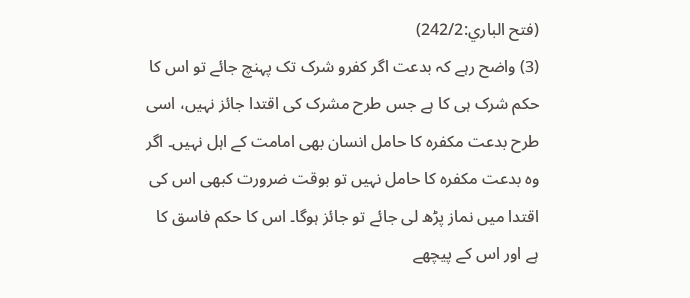(فتح الباري:242/2)
(3) واضح رہے کہ بدعت اگر کفرو شرک تک پہنچ جائے تو اس کا حکم شرک ہی کا ہے جس طرح مشرک کی اقتدا جائز نہیں، اسی طرح بدعت مکفرہ کا حامل انسان بھی امامت کے اہل نہیں۔ اگر وہ بدعت مکفرہ کا حامل نہیں تو بوقت ضرورت کبھی اس کی اقتدا میں نماز پڑھ لی جائے تو جائز ہوگا۔ اس کا حکم فاسق کا ہے اور اس کے پیچھے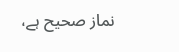نماز صحیح ہے،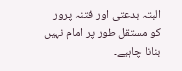البتہ بدعتی اور فتنہ پرور کو مستقل طور پر امام نہیں بنانا چاہیے۔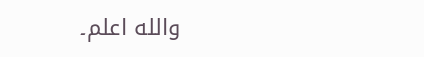والله اعلم۔